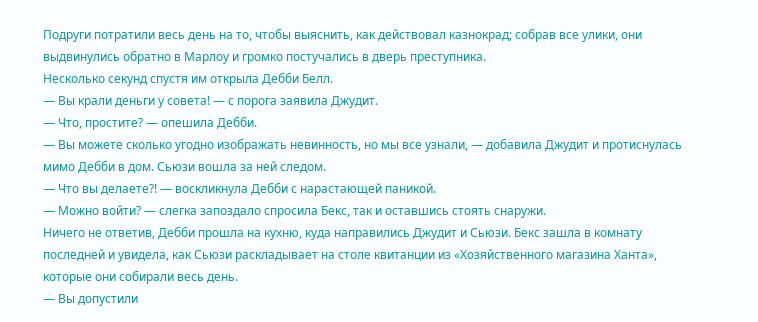Подруги потратили весь день на то, чтобы выяснить, как действовал казнокрад; собрав все улики, они выдвинулись обратно в Марлоу и громко постучались в дверь преступника.
Несколько секунд спустя им открыла Дебби Белл.
— Вы крали деньги у совета! — с порога заявила Джудит.
— Что, простите? — опешила Дебби.
— Вы можете сколько угодно изображать невинность, но мы все узнали, — добавила Джудит и протиснулась мимо Дебби в дом. Сьюзи вошла за ней следом.
— Что вы делаете?! — воскликнула Дебби с нарастающей паникой.
— Можно войти? — слегка запоздало спросила Бекс, так и оставшись стоять снаружи.
Ничего не ответив, Дебби прошла на кухню, куда направились Джудит и Сьюзи. Бекс зашла в комнату последней и увидела, как Сьюзи раскладывает на столе квитанции из «Хозяйственного магазина Ханта», которые они собирали весь день.
— Вы допустили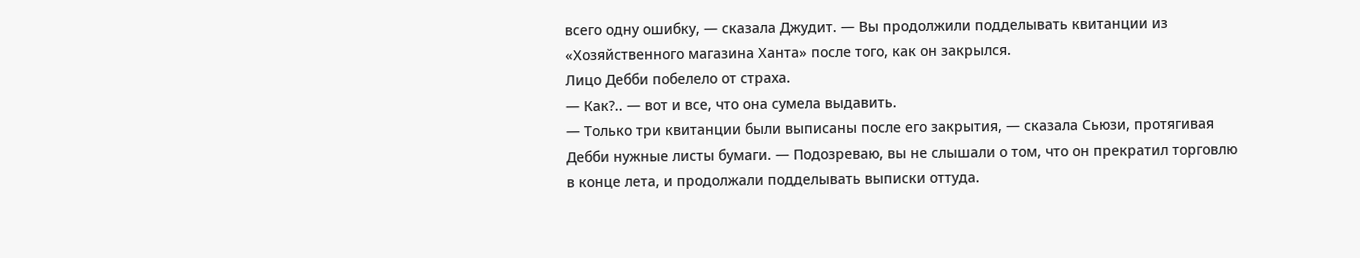всего одну ошибку, — сказала Джудит. — Вы продолжили подделывать квитанции из «Хозяйственного магазина Ханта» после того, как он закрылся.
Лицо Дебби побелело от страха.
— Как?.. — вот и все, что она сумела выдавить.
— Только три квитанции были выписаны после его закрытия, — сказала Сьюзи, протягивая Дебби нужные листы бумаги. — Подозреваю, вы не слышали о том, что он прекратил торговлю в конце лета, и продолжали подделывать выписки оттуда.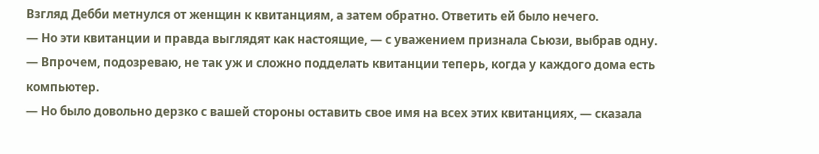Взгляд Дебби метнулся от женщин к квитанциям, а затем обратно. Ответить ей было нечего.
— Но эти квитанции и правда выглядят как настоящие, — с уважением признала Сьюзи, выбрав одну. — Впрочем, подозреваю, не так уж и сложно подделать квитанции теперь, когда у каждого дома есть компьютер.
— Но было довольно дерзко с вашей стороны оставить свое имя на всех этих квитанциях, — сказала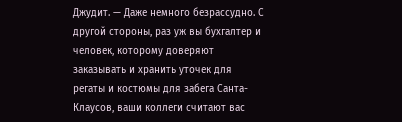Джудит. — Даже немного безрассудно. С другой стороны, раз уж вы бухгалтер и человек, которому доверяют заказывать и хранить уточек для регаты и костюмы для забега Санта-Клаусов, ваши коллеги считают вас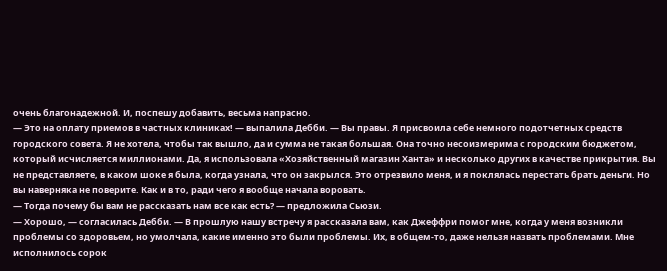очень благонадежной. И, поспешу добавить, весьма напрасно.
— Это на оплату приемов в частных клиниках! — выпалила Дебби. — Вы правы. Я присвоила себе немного подотчетных средств городского совета. Я не хотела, чтобы так вышло, да и сумма не такая большая. Она точно несоизмерима с городским бюджетом, который исчисляется миллионами. Да, я использовала «Хозяйственный магазин Ханта» и несколько других в качестве прикрытия. Вы не представляете, в каком шоке я была, когда узнала, что он закрылся. Это отрезвило меня, и я поклялась перестать брать деньги. Но вы наверняка не поверите. Как и в то, ради чего я вообще начала воровать.
— Тогда почему бы вам не рассказать нам все как есть? — предложила Сьюзи.
— Хорошо, — согласилась Дебби. — В прошлую нашу встречу я рассказала вам, как Джеффри помог мне, когда у меня возникли проблемы со здоровьем, но умолчала, какие именно это были проблемы. Их, в общем-то, даже нельзя назвать проблемами. Мне исполнилось сорок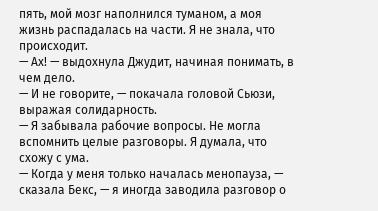пять, мой мозг наполнился туманом, а моя жизнь распадалась на части. Я не знала, что происходит.
— Ах! — выдохнула Джудит, начиная понимать, в чем дело.
— И не говорите, — покачала головой Сьюзи, выражая солидарность.
— Я забывала рабочие вопросы. Не могла вспомнить целые разговоры. Я думала, что схожу с ума.
— Когда у меня только началась менопауза, — сказала Бекс, — я иногда заводила разговор о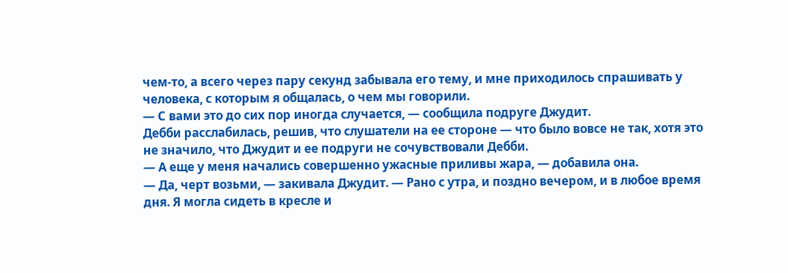чем-то, а всего через пару секунд забывала его тему, и мне приходилось спрашивать у человека, с которым я общалась, о чем мы говорили.
— С вами это до сих пор иногда случается, — сообщила подруге Джудит.
Дебби расслабилась, решив, что слушатели на ее стороне — что было вовсе не так, хотя это не значило, что Джудит и ее подруги не сочувствовали Дебби.
— А еще у меня начались совершенно ужасные приливы жара, — добавила она.
— Да, черт возьми, — закивала Джудит. — Рано с утра, и поздно вечером, и в любое время дня. Я могла сидеть в кресле и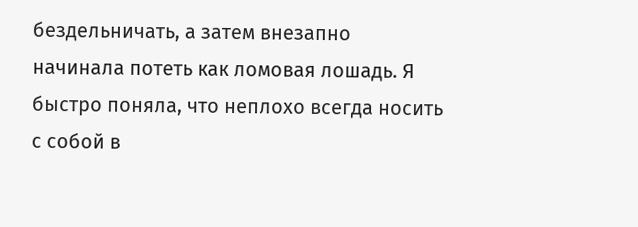бездельничать, а затем внезапно начинала потеть как ломовая лошадь. Я быстро поняла, что неплохо всегда носить с собой в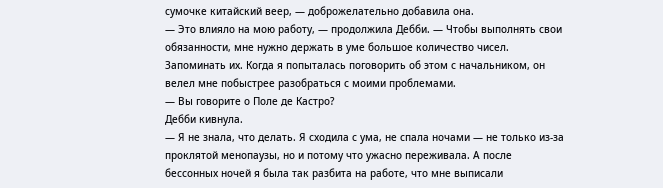сумочке китайский веер, — доброжелательно добавила она.
— Это влияло на мою работу, — продолжила Дебби. — Чтобы выполнять свои обязанности, мне нужно держать в уме большое количество чисел. Запоминать их. Когда я попыталась поговорить об этом с начальником, он велел мне побыстрее разобраться с моими проблемами.
— Вы говорите о Поле де Кастро?
Дебби кивнула.
— Я не знала, что делать. Я сходила с ума, не спала ночами — не только из-за проклятой менопаузы, но и потому что ужасно переживала. А после бессонных ночей я была так разбита на работе, что мне выписали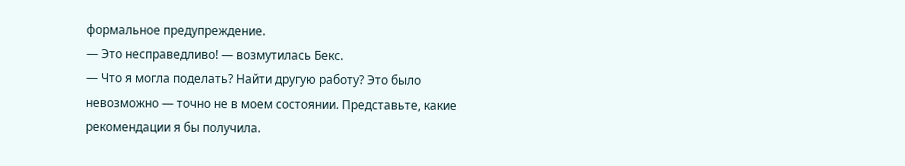формальное предупреждение.
— Это несправедливо! — возмутилась Бекс.
— Что я могла поделать? Найти другую работу? Это было невозможно — точно не в моем состоянии. Представьте, какие рекомендации я бы получила.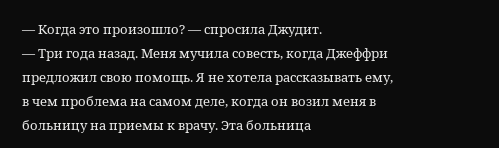— Когда это произошло? — спросила Джудит.
— Три года назад. Меня мучила совесть, когда Джеффри предложил свою помощь. Я не хотела рассказывать ему, в чем проблема на самом деле, когда он возил меня в больницу на приемы к врачу. Эта больница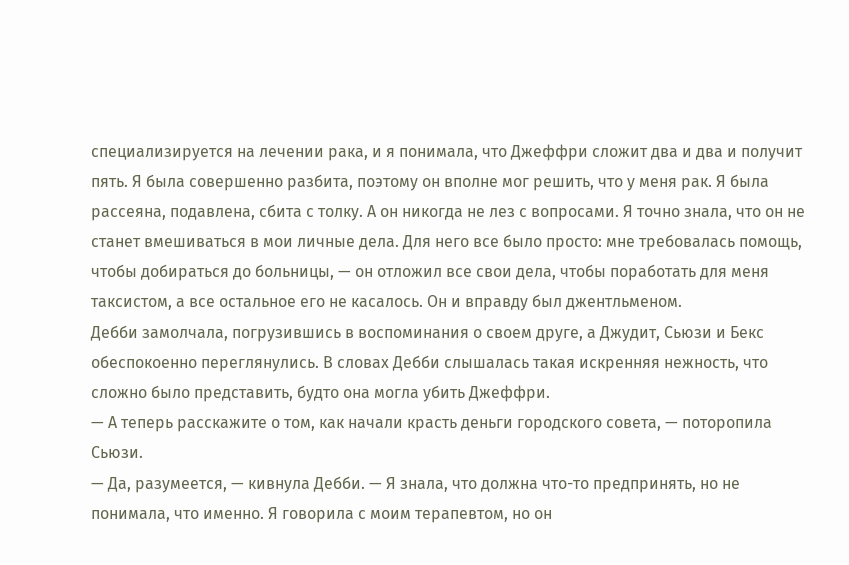специализируется на лечении рака, и я понимала, что Джеффри сложит два и два и получит пять. Я была совершенно разбита, поэтому он вполне мог решить, что у меня рак. Я была рассеяна, подавлена, сбита с толку. А он никогда не лез с вопросами. Я точно знала, что он не станет вмешиваться в мои личные дела. Для него все было просто: мне требовалась помощь, чтобы добираться до больницы, — он отложил все свои дела, чтобы поработать для меня таксистом, а все остальное его не касалось. Он и вправду был джентльменом.
Дебби замолчала, погрузившись в воспоминания о своем друге, а Джудит, Сьюзи и Бекс обеспокоенно переглянулись. В словах Дебби слышалась такая искренняя нежность, что сложно было представить, будто она могла убить Джеффри.
— А теперь расскажите о том, как начали красть деньги городского совета, — поторопила Сьюзи.
— Да, разумеется, — кивнула Дебби. — Я знала, что должна что-то предпринять, но не понимала, что именно. Я говорила с моим терапевтом, но он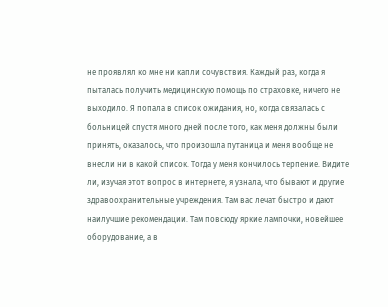не проявлял ко мне ни капли сочувствия. Каждый раз, когда я пыталась получить медицинскую помощь по страховке, ничего не выходило. Я попала в список ожидания, но, когда связалась с больницей спустя много дней после того, как меня должны были принять, оказалось, что произошла путаница и меня вообще не внесли ни в какой список. Тогда у меня кончилось терпение. Видите ли, изучая этот вопрос в интернете, я узнала, что бывают и другие здравоохранительные учреждения. Там вас лечат быстро и дают наилучшие рекомендации. Там повсюду яркие лампочки, новейшее оборудование, а в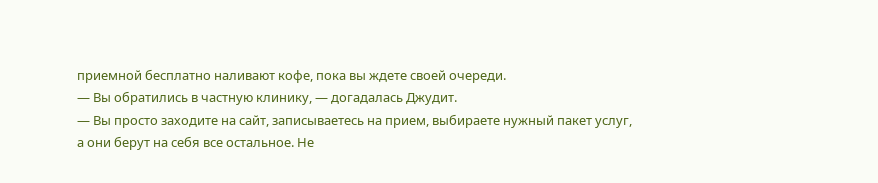приемной бесплатно наливают кофе, пока вы ждете своей очереди.
— Вы обратились в частную клинику, — догадалась Джудит.
— Вы просто заходите на сайт, записываетесь на прием, выбираете нужный пакет услуг, а они берут на себя все остальное. Не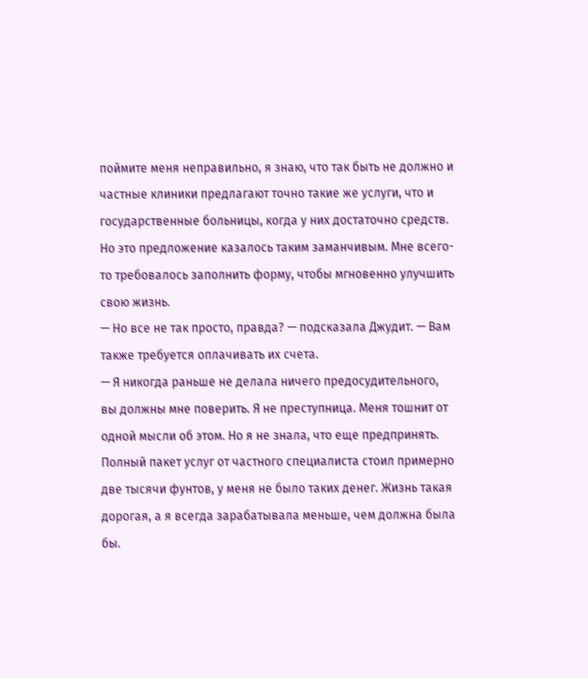поймите меня неправильно, я знаю, что так быть не должно и частные клиники предлагают точно такие же услуги, что и государственные больницы, когда у них достаточно средств. Но это предложение казалось таким заманчивым. Мне всего-то требовалось заполнить форму, чтобы мгновенно улучшить свою жизнь.
— Но все не так просто, правда? — подсказала Джудит. — Вам также требуется оплачивать их счета.
— Я никогда раньше не делала ничего предосудительного, вы должны мне поверить. Я не преступница. Меня тошнит от одной мысли об этом. Но я не знала, что еще предпринять. Полный пакет услуг от частного специалиста стоил примерно две тысячи фунтов, у меня не было таких денег. Жизнь такая дорогая, а я всегда зарабатывала меньше, чем должна была бы.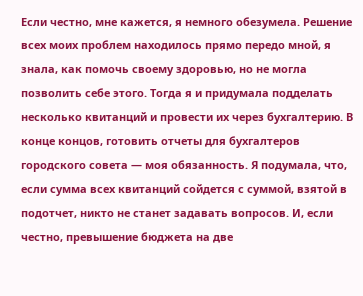Если честно, мне кажется, я немного обезумела. Решение всех моих проблем находилось прямо передо мной, я знала, как помочь своему здоровью, но не могла позволить себе этого. Тогда я и придумала подделать несколько квитанций и провести их через бухгалтерию. В конце концов, готовить отчеты для бухгалтеров городского совета — моя обязанность. Я подумала, что, если сумма всех квитанций сойдется с суммой, взятой в подотчет, никто не станет задавать вопросов. И, если честно, превышение бюджета на две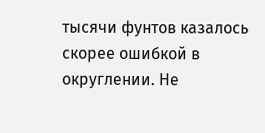тысячи фунтов казалось скорее ошибкой в округлении. Не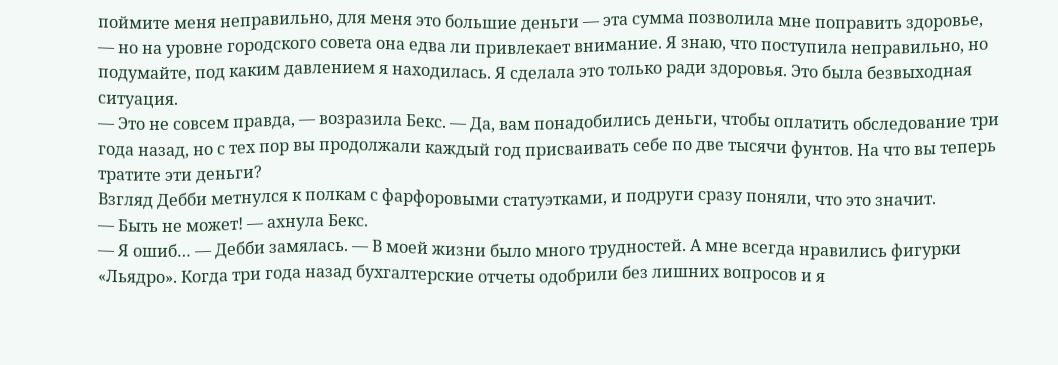поймите меня неправильно, для меня это большие деньги — эта сумма позволила мне поправить здоровье, — но на уровне городского совета она едва ли привлекает внимание. Я знаю, что поступила неправильно, но подумайте, под каким давлением я находилась. Я сделала это только ради здоровья. Это была безвыходная ситуация.
— Это не совсем правда, — возразила Бекс. — Да, вам понадобились деньги, чтобы оплатить обследование три года назад, но с тех пор вы продолжали каждый год присваивать себе по две тысячи фунтов. На что вы теперь тратите эти деньги?
Взгляд Дебби метнулся к полкам с фарфоровыми статуэтками, и подруги сразу поняли, что это значит.
— Быть не может! — ахнула Бекс.
— Я ошиб… — Дебби замялась. — В моей жизни было много трудностей. А мне всегда нравились фигурки «Льядро». Когда три года назад бухгалтерские отчеты одобрили без лишних вопросов и я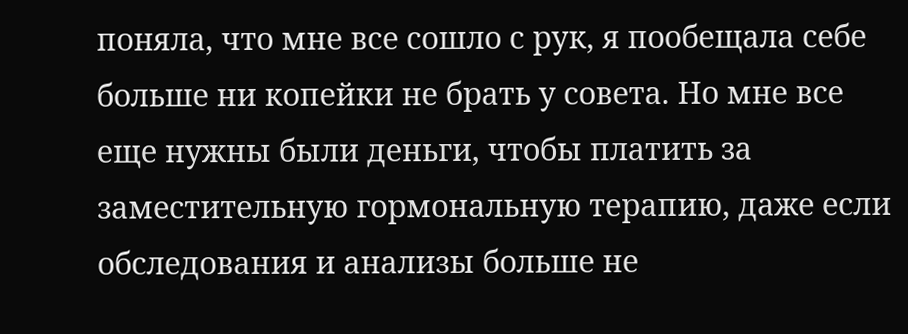поняла, что мне все сошло с рук, я пообещала себе больше ни копейки не брать у совета. Но мне все еще нужны были деньги, чтобы платить за заместительную гормональную терапию, даже если обследования и анализы больше не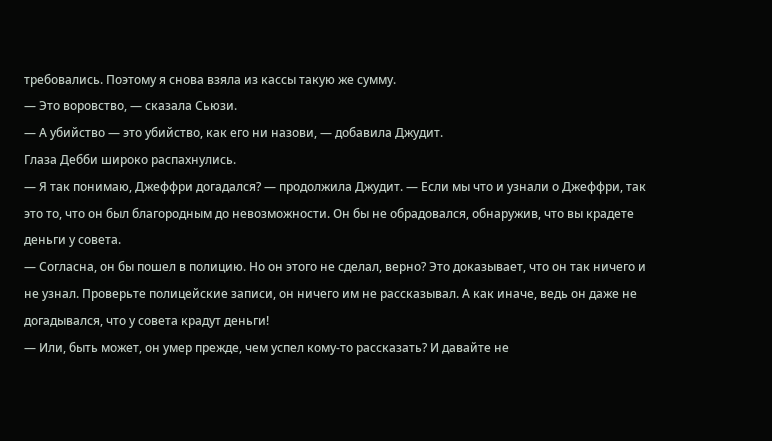требовались. Поэтому я снова взяла из кассы такую же сумму.
— Это воровство, — сказала Сьюзи.
— А убийство — это убийство, как его ни назови, — добавила Джудит.
Глаза Дебби широко распахнулись.
— Я так понимаю, Джеффри догадался? — продолжила Джудит. — Если мы что и узнали о Джеффри, так это то, что он был благородным до невозможности. Он бы не обрадовался, обнаружив, что вы крадете деньги у совета.
— Согласна, он бы пошел в полицию. Но он этого не сделал, верно? Это доказывает, что он так ничего и не узнал. Проверьте полицейские записи, он ничего им не рассказывал. А как иначе, ведь он даже не догадывался, что у совета крадут деньги!
— Или, быть может, он умер прежде, чем успел кому-то рассказать? И давайте не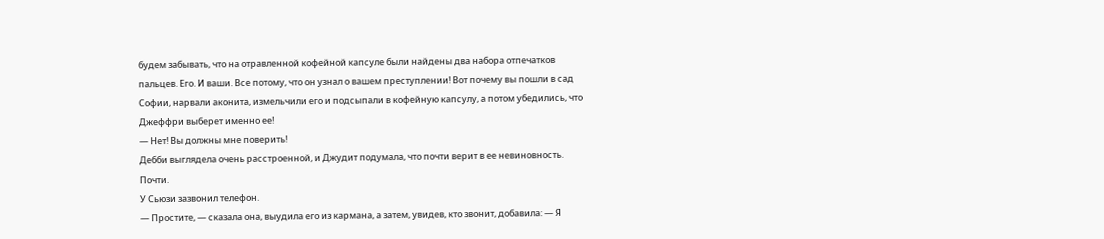будем забывать, что на отравленной кофейной капсуле были найдены два набора отпечатков пальцев. Его. И ваши. Все потому, что он узнал о вашем преступлении! Вот почему вы пошли в сад Софии, нарвали аконита, измельчили его и подсыпали в кофейную капсулу, а потом убедились, что Джеффри выберет именно ее!
— Нет! Вы должны мне поверить!
Дебби выглядела очень расстроенной, и Джудит подумала, что почти верит в ее невиновность. Почти.
У Сьюзи зазвонил телефон.
— Простите, — сказала она, выудила его из кармана, а затем, увидев, кто звонит, добавила: — Я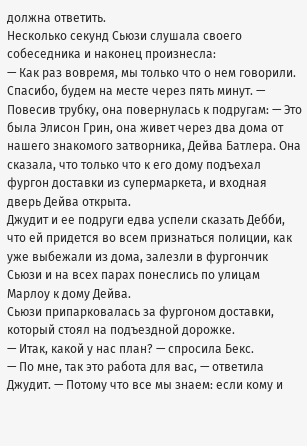должна ответить.
Несколько секунд Сьюзи слушала своего собеседника и наконец произнесла:
— Как раз вовремя, мы только что о нем говорили. Спасибо, будем на месте через пять минут. — Повесив трубку, она повернулась к подругам: — Это была Элисон Грин, она живет через два дома от нашего знакомого затворника, Дейва Батлера. Она сказала, что только что к его дому подъехал фургон доставки из супермаркета, и входная дверь Дейва открыта.
Джудит и ее подруги едва успели сказать Дебби, что ей придется во всем признаться полиции, как уже выбежали из дома, залезли в фургончик Сьюзи и на всех парах понеслись по улицам Марлоу к дому Дейва.
Сьюзи припарковалась за фургоном доставки, который стоял на подъездной дорожке.
— Итак, какой у нас план? — спросила Бекс.
— По мне, так это работа для вас, — ответила Джудит. — Потому что все мы знаем: если кому и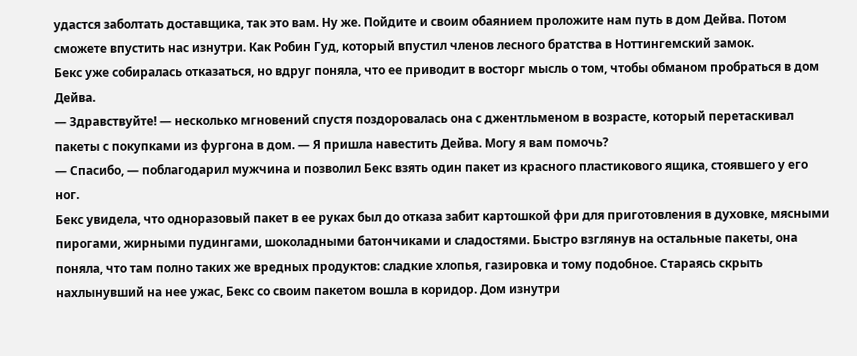удастся заболтать доставщика, так это вам. Ну же. Пойдите и своим обаянием проложите нам путь в дом Дейва. Потом сможете впустить нас изнутри. Как Робин Гуд, который впустил членов лесного братства в Ноттингемский замок.
Бекс уже собиралась отказаться, но вдруг поняла, что ее приводит в восторг мысль о том, чтобы обманом пробраться в дом Дейва.
— Здравствуйте! — несколько мгновений спустя поздоровалась она с джентльменом в возрасте, который перетаскивал пакеты с покупками из фургона в дом. — Я пришла навестить Дейва. Могу я вам помочь?
— Спасибо, — поблагодарил мужчина и позволил Бекс взять один пакет из красного пластикового ящика, стоявшего у его ног.
Бекс увидела, что одноразовый пакет в ее руках был до отказа забит картошкой фри для приготовления в духовке, мясными пирогами, жирными пудингами, шоколадными батончиками и сладостями. Быстро взглянув на остальные пакеты, она поняла, что там полно таких же вредных продуктов: сладкие хлопья, газировка и тому подобное. Стараясь скрыть нахлынувший на нее ужас, Бекс со своим пакетом вошла в коридор. Дом изнутри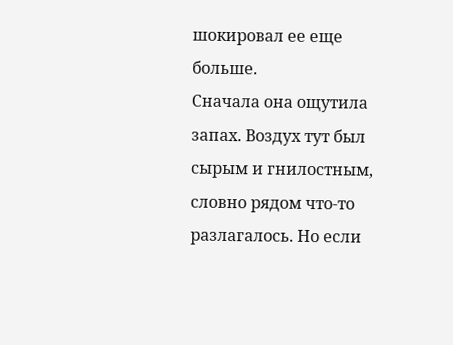шокировал ее еще больше.
Сначала она ощутила запах. Воздух тут был сырым и гнилостным, словно рядом что-то разлагалось. Но если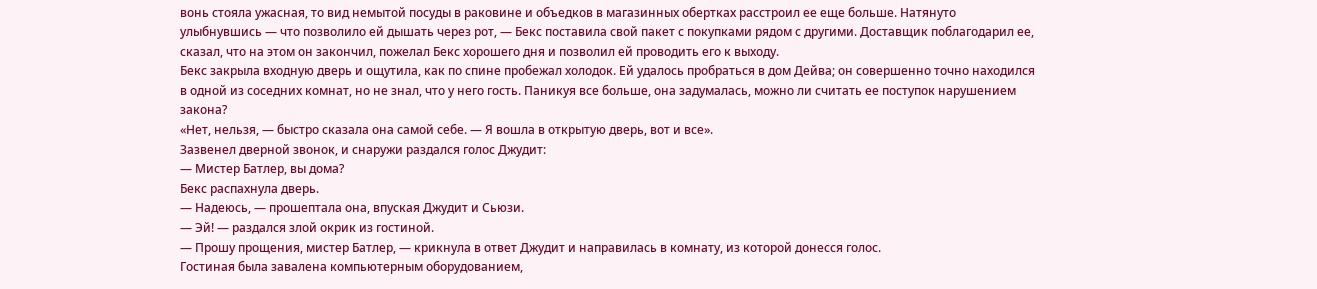вонь стояла ужасная, то вид немытой посуды в раковине и объедков в магазинных обертках расстроил ее еще больше. Натянуто улыбнувшись — что позволило ей дышать через рот, — Бекс поставила свой пакет с покупками рядом с другими. Доставщик поблагодарил ее, сказал, что на этом он закончил, пожелал Бекс хорошего дня и позволил ей проводить его к выходу.
Бекс закрыла входную дверь и ощутила, как по спине пробежал холодок. Ей удалось пробраться в дом Дейва; он совершенно точно находился в одной из соседних комнат, но не знал, что у него гость. Паникуя все больше, она задумалась, можно ли считать ее поступок нарушением закона?
«Нет, нельзя, — быстро сказала она самой себе. — Я вошла в открытую дверь, вот и все».
Зазвенел дверной звонок, и снаружи раздался голос Джудит:
— Мистер Батлер, вы дома?
Бекс распахнула дверь.
— Надеюсь, — прошептала она, впуская Джудит и Сьюзи.
— Эй! — раздался злой окрик из гостиной.
— Прошу прощения, мистер Батлер, — крикнула в ответ Джудит и направилась в комнату, из которой донесся голос.
Гостиная была завалена компьютерным оборудованием,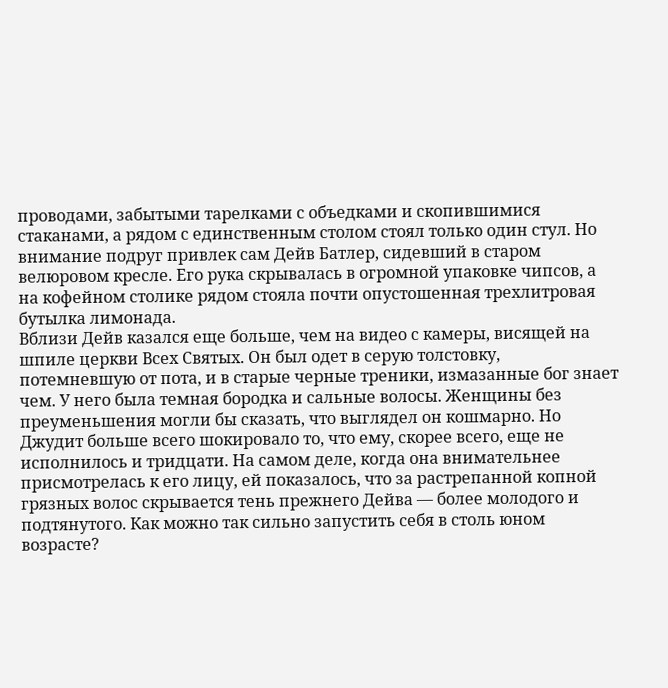проводами, забытыми тарелками с объедками и скопившимися стаканами, а рядом с единственным столом стоял только один стул. Но внимание подруг привлек сам Дейв Батлер, сидевший в старом велюровом кресле. Его рука скрывалась в огромной упаковке чипсов, а на кофейном столике рядом стояла почти опустошенная трехлитровая бутылка лимонада.
Вблизи Дейв казался еще больше, чем на видео с камеры, висящей на шпиле церкви Всех Святых. Он был одет в серую толстовку, потемневшую от пота, и в старые черные треники, измазанные бог знает чем. У него была темная бородка и сальные волосы. Женщины без преуменьшения могли бы сказать, что выглядел он кошмарно. Но Джудит больше всего шокировало то, что ему, скорее всего, еще не исполнилось и тридцати. На самом деле, когда она внимательнее присмотрелась к его лицу, ей показалось, что за растрепанной копной грязных волос скрывается тень прежнего Дейва — более молодого и подтянутого. Как можно так сильно запустить себя в столь юном возрасте?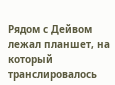Рядом с Дейвом лежал планшет, на который транслировалось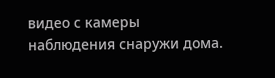видео с камеры наблюдения снаружи дома.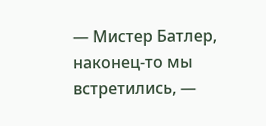— Мистер Батлер, наконец-то мы встретились, —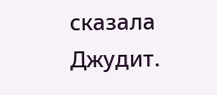сказала Джудит.